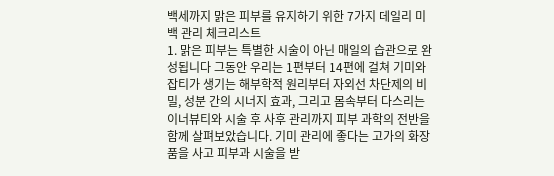백세까지 맑은 피부를 유지하기 위한 7가지 데일리 미백 관리 체크리스트
1. 맑은 피부는 특별한 시술이 아닌 매일의 습관으로 완성됩니다 그동안 우리는 1편부터 14편에 걸쳐 기미와 잡티가 생기는 해부학적 원리부터 자외선 차단제의 비밀, 성분 간의 시너지 효과, 그리고 몸속부터 다스리는 이너뷰티와 시술 후 사후 관리까지 피부 과학의 전반을 함께 살펴보았습니다. 기미 관리에 좋다는 고가의 화장품을 사고 피부과 시술을 받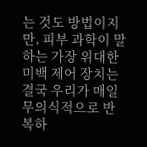는 것도 방법이지만, 피부 과학이 말하는 가장 위대한 미백 제어 장치는 결국 우리가 매일 무의식적으로 반복하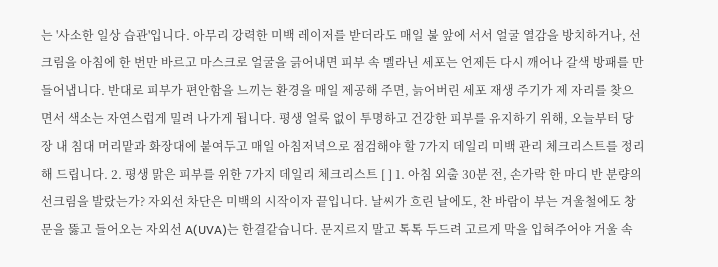는 '사소한 일상 습관'입니다. 아무리 강력한 미백 레이저를 받더라도 매일 불 앞에 서서 얼굴 열감을 방치하거나, 선크림을 아침에 한 번만 바르고 마스크로 얼굴을 긁어내면 피부 속 멜라닌 세포는 언제든 다시 깨어나 갈색 방패를 만들어냅니다. 반대로 피부가 편안함을 느끼는 환경을 매일 제공해 주면, 늙어버린 세포 재생 주기가 제 자리를 찾으면서 색소는 자연스럽게 밀려 나가게 됩니다. 평생 얼룩 없이 투명하고 건강한 피부를 유지하기 위해, 오늘부터 당장 내 침대 머리맡과 화장대에 붙여두고 매일 아침저녁으로 점검해야 할 7가지 데일리 미백 관리 체크리스트를 정리해 드립니다. 2. 평생 맑은 피부를 위한 7가지 데일리 체크리스트 [ ] 1. 아침 외출 30분 전, 손가락 한 마디 반 분량의 선크림을 발랐는가? 자외선 차단은 미백의 시작이자 끝입니다. 날씨가 흐린 날에도, 찬 바람이 부는 겨울철에도 창문을 뚫고 들어오는 자외선 A(UVA)는 한결같습니다. 문지르지 말고 톡톡 두드려 고르게 막을 입혀주어야 거울 속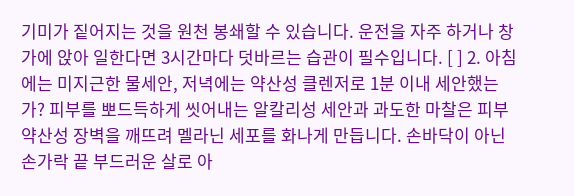기미가 짙어지는 것을 원천 봉쇄할 수 있습니다. 운전을 자주 하거나 창가에 앉아 일한다면 3시간마다 덧바르는 습관이 필수입니다. [ ] 2. 아침에는 미지근한 물세안, 저녁에는 약산성 클렌저로 1분 이내 세안했는가? 피부를 뽀드득하게 씻어내는 알칼리성 세안과 과도한 마찰은 피부 약산성 장벽을 깨뜨려 멜라닌 세포를 화나게 만듭니다. 손바닥이 아닌 손가락 끝 부드러운 살로 아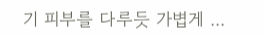기 피부를 다루듯 가볍게 ...